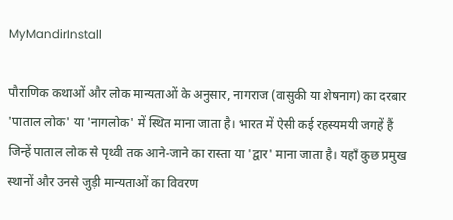MyMandirInstall

पौराणिक कथाओं और लोक मान्यताओं के अनुसार, नागराज (वासुकी या शेषनाग) का दरबार 'पाताल लोक' या 'नागलोक' में स्थित माना जाता है। भारत में ऐसी कई रहस्यमयी जगहें हैं जिन्हें पाताल लोक से पृथ्वी तक आने-जाने का रास्ता या 'द्वार' माना जाता है। यहाँ कुछ प्रमुख स्थानों और उनसे जुड़ी मान्यताओं का विवरण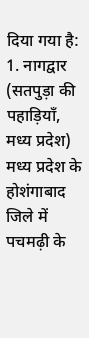दिया गया है: 1. नागद्वार (सतपुड़ा की पहाड़ियाँ, मध्य प्रदेश) मध्य प्रदेश के होशंगाबाद जिले में पचमढ़ी के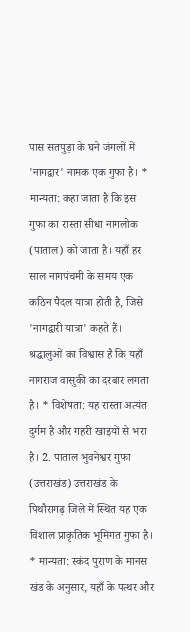पास सतपुड़ा के घने जंगलों में 'नागद्वार' नामक एक गुफा है। * मान्यता: कहा जाता है कि इस गुफा का रास्ता सीधा नागलोक (पाताल) को जाता है। यहाँ हर साल नागपंचमी के समय एक कठिन पैदल यात्रा होती है, जिसे 'नागद्वारी यात्रा' कहते हैं। श्रद्धालुओं का विश्वास है कि यहाँ नागराज वासुकी का दरबार लगता है। * विशेषता: यह रास्ता अत्यंत दुर्गम है और गहरी खाइयों से भरा है। 2. पाताल भुवनेश्वर गुफा (उत्तराखंड) उत्तराखंड के पिथौरागढ़ जिले में स्थित यह एक विशाल प्राकृतिक भूमिगत गुफा है। * मान्यता: स्कंद पुराण के मानस खंड के अनुसार, यहाँ के पत्थर और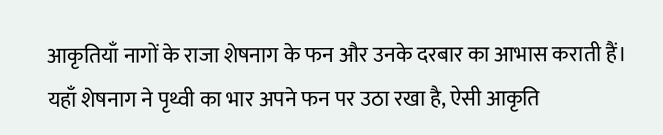आकृतियाँ नागों के राजा शेषनाग के फन और उनके दरबार का आभास कराती हैं। यहाँ शेषनाग ने पृथ्वी का भार अपने फन पर उठा रखा है, ऐसी आकृति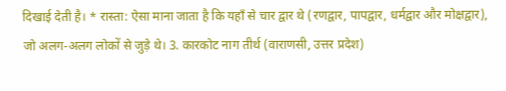दिखाई देती है। * रास्ता: ऐसा माना जाता है कि यहाँ से चार द्वार थे (रणद्वार, पापद्वार, धर्मद्वार और मोक्षद्वार), जो अलग-अलग लोकों से जुड़े थे। 3. कारकोट नाग तीर्थ (वाराणसी, उत्तर प्रदेश)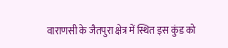वाराणसी के जैतपुरा क्षेत्र में स्थित इस कुंड को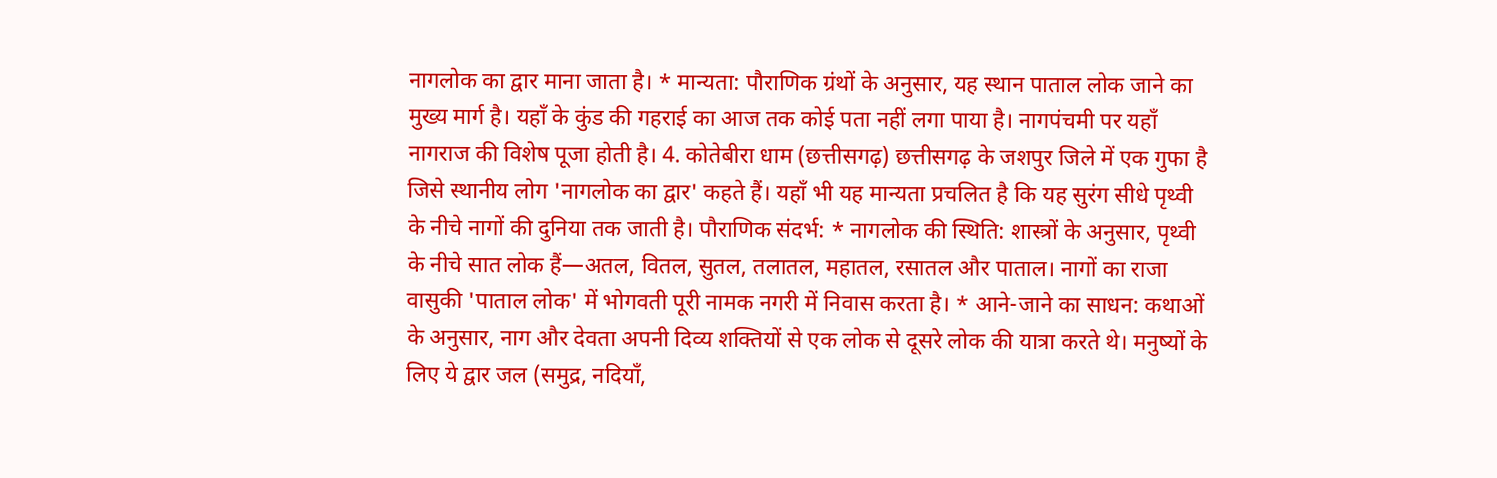नागलोक का द्वार माना जाता है। * मान्यता: पौराणिक ग्रंथों के अनुसार, यह स्थान पाताल लोक जाने का मुख्य मार्ग है। यहाँ के कुंड की गहराई का आज तक कोई पता नहीं लगा पाया है। नागपंचमी पर यहाँ नागराज की विशेष पूजा होती है। 4. कोतेबीरा धाम (छत्तीसगढ़) छत्तीसगढ़ के जशपुर जिले में एक गुफा है जिसे स्थानीय लोग 'नागलोक का द्वार' कहते हैं। यहाँ भी यह मान्यता प्रचलित है कि यह सुरंग सीधे पृथ्वी के नीचे नागों की दुनिया तक जाती है। पौराणिक संदर्भ: * नागलोक की स्थिति: शास्त्रों के अनुसार, पृथ्वी के नीचे सात लोक हैं—अतल, वितल, सुतल, तलातल, महातल, रसातल और पाताल। नागों का राजा वासुकी 'पाताल लोक' में भोगवती पूरी नामक नगरी में निवास करता है। * आने-जाने का साधन: कथाओं के अनुसार, नाग और देवता अपनी दिव्य शक्तियों से एक लोक से दूसरे लोक की यात्रा करते थे। मनुष्यों के लिए ये द्वार जल (समुद्र, नदियाँ,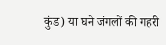कुंड) या घने जंगलों की गहरी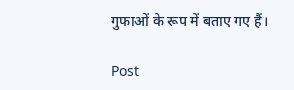गुफाओं के रूप में बताए गए हैं।

Post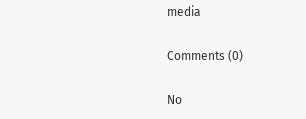media

Comments (0)

No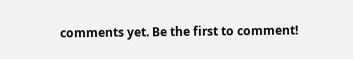comments yet. Be the first to comment!